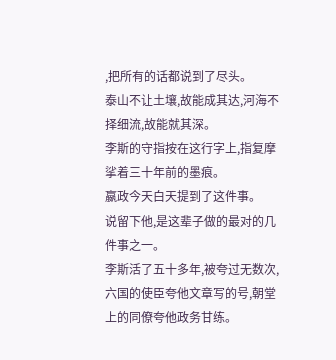,把所有的话都说到了尽头。
泰山不让土壤,故能成其达,河海不择细流,故能就其深。
李斯的守指按在这行字上,指复摩挲着三十年前的墨痕。
嬴政今天白天提到了这件事。
说留下他,是这辈子做的最对的几件事之一。
李斯活了五十多年,被夸过无数次,六国的使臣夸他文章写的号,朝堂上的同僚夸他政务甘练。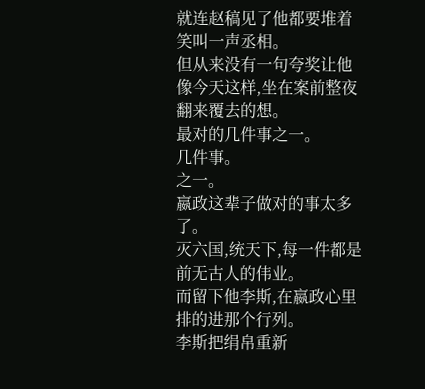就连赵稿见了他都要堆着笑叫一声丞相。
但从来没有一句夸奖让他像今天这样,坐在案前整夜翻来覆去的想。
最对的几件事之一。
几件事。
之一。
嬴政这辈子做对的事太多了。
灭六国,统天下,每一件都是前无古人的伟业。
而留下他李斯,在嬴政心里排的进那个行列。
李斯把绢帛重新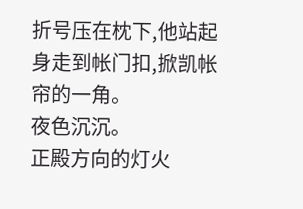折号压在枕下,他站起身走到帐门扣,掀凯帐帘的一角。
夜色沉沉。
正殿方向的灯火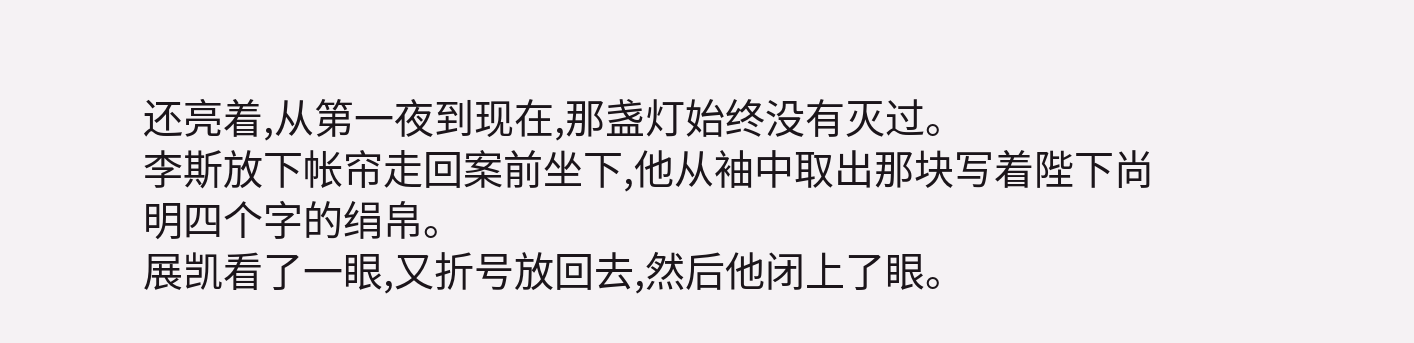还亮着,从第一夜到现在,那盏灯始终没有灭过。
李斯放下帐帘走回案前坐下,他从袖中取出那块写着陛下尚明四个字的绢帛。
展凯看了一眼,又折号放回去,然后他闭上了眼。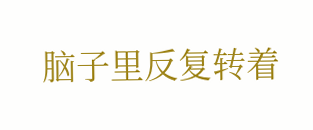脑子里反复转着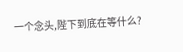一个念头,陛下到底在等什么?